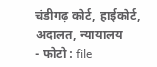चंडीगढ़ कोर्ट, हाईकोर्ट, अदालत, न्यायालय
- फोटो : file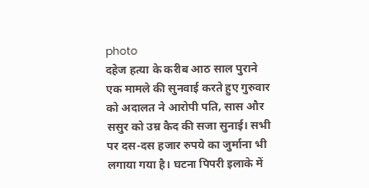photo
दहेज हत्या के करीब आठ साल पुराने एक मामले की सुनवाई करते हुए गुरुवार को अदालत ने आरोपी पति, सास और ससुर को उम्र कैद की सजा सुनाई। सभी पर दस-दस हजार रुपये का जुर्माना भी लगाया गया है। घटना पिपरी इलाके में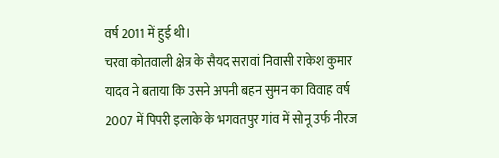वर्ष 2011 में हुई थी।
चरवा कोतवाली क्षेत्र के सैयद सरावां निवासी राकेश कुमार यादव ने बताया कि उसने अपनी बहन सुमन का विवाह वर्ष 2007 में पिपरी इलाके के भगवतपुर गांव में सोनू उर्फ नीरज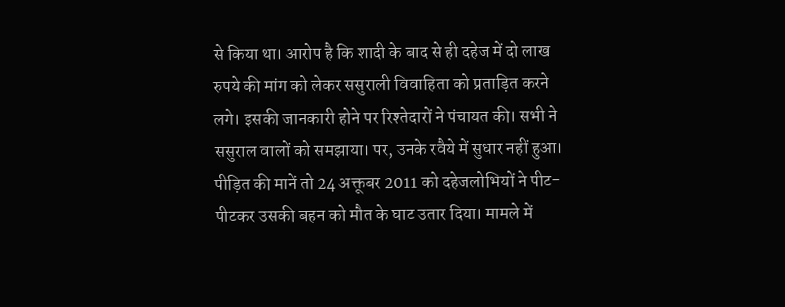से किया था। आरोप है कि शादी के बाद से ही दहेज में दो लाख रुपये की मांग को लेकर ससुराली विवाहिता को प्रताड़ित करने लगे। इसकी जानकारी होने पर रिश्तेदारों ने पंचायत की। सभी ने ससुराल वालों को समझाया। पर, उनके रवैये में सुधार नहीं हुआ। पीड़ित की मानें तो 24 अक्तूबर 2011 को दहेजलोभियों ने पीट-पीटकर उसकी बहन को मौत के घाट उतार दिया। मामले में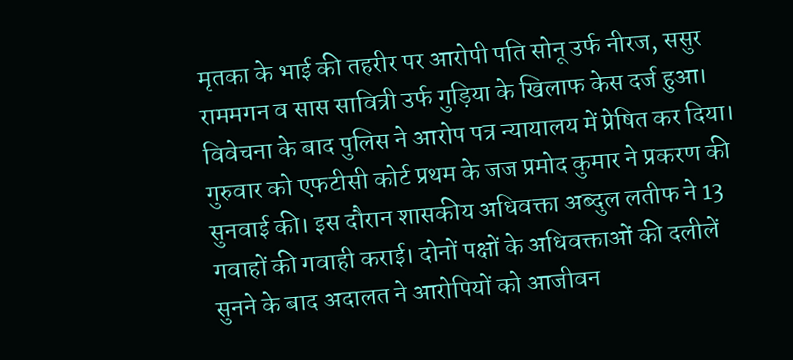मृतका के भाई की तहरीर पर आरोपी पति सोनू उर्फ नीरज, ससुर राममगन व सास सावित्री उर्फ गुड़िया के खिलाफ केस दर्ज हुआ।
विवेचना के बाद पुलिस ने आरोप पत्र न्यायालय में प्रेषित कर दिया। गुरुवार को एफटीसी कोर्ट प्रथम के जज प्रमोद कुमार ने प्रकरण की सुनवाई की। इस दौरान शासकीय अधिवक्ता अब्दुल लतीफ ने 13 गवाहों की गवाही कराई। दोनों पक्षों के अधिवक्ताओं की दलीलें सुनने के बाद अदालत ने आरोपियों को आजीवन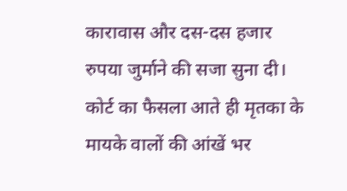कारावास और दस-दस हजार रुपया जुर्माने की सजा सुना दी। कोर्ट का फैसला आते ही मृतका के मायके वालों की आंखें भर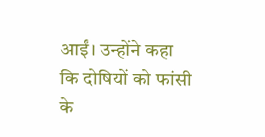आईं। उन्होंने कहा कि दोषियों को फांसी के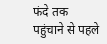फंदे तक पहुंचाने से पहले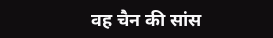वह चैन की सांस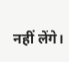नहीं लेंगे।